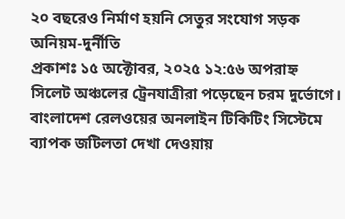২০ বছরেও নির্মাণ হয়নি সেতুর সংযোগ সড়ক
অনিয়ম-দুর্নীতি
প্রকাশঃ ১৫ অক্টোবর, ২০২৫ ১২:৫৬ অপরাহ্ন
সিলেট অঞ্চলের ট্রেনযাত্রীরা পড়েছেন চরম দুর্ভোগে। বাংলাদেশ রেলওয়ের অনলাইন টিকিটিং সিস্টেমে ব্যাপক জটিলতা দেখা দেওয়ায়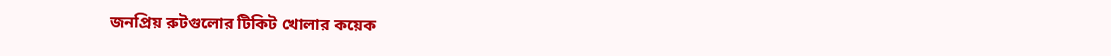জনপ্রিয় রুটগুলোর টিকিট খোলার কয়েক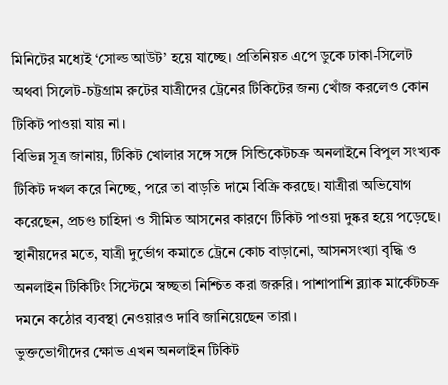মিনিটের মধ্যেই ‘সোল্ড আউট’ হয়ে যাচ্ছে। প্রতিনিয়ত এপে ডুকে ঢাকা-সিলেট অথবা সিলেট-চট্টগ্রাম রুটের যাত্রীদের ট্রেনের টিকিটের জন্য খোঁজ করলেও কোন টিকিট পাওয়া যায় না।
বিভিন্ন সূত্র জানায়, টিকিট খোলার সঙ্গে সঙ্গে সিন্ডিকেটচক্র অনলাইনে বিপুল সংখ্যক টিকিট দখল করে নিচ্ছে, পরে তা বাড়তি দামে বিক্রি করছে। যাত্রীরা অভিযোগ করেছেন, প্রচণ্ড চাহিদা ও সীমিত আসনের কারণে টিকিট পাওয়া দুষ্কর হয়ে পড়েছে। স্থানীয়দের মতে, যাত্রী দুর্ভোগ কমাতে ট্রেনে কোচ বাড়ানো, আসনসংখ্যা বৃদ্ধি ও অনলাইন টিকিটিং সিস্টেমে স্বচ্ছতা নিশ্চিত করা জরুরি। পাশাপাশি ব্ল্যাক মার্কেটচক্র দমনে কঠোর ব্যবস্থা নেওয়ারও দাবি জানিয়েছেন তারা।
ভুক্তভোগীদের ক্ষোভ এখন অনলাইন টিকিট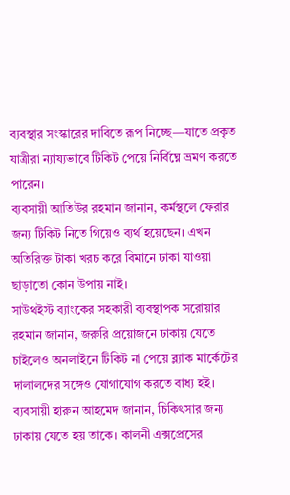ব্যবস্থার সংস্কারের দাবিতে রূপ নিচ্ছে—যাতে প্রকৃত যাত্রীরা ন্যায্যভাবে টিকিট পেয়ে নির্বিঘ্নে ভ্রমণ করতে পারেন।
ব্যবসায়ী আতিউর রহমান জানান, কর্মস্থলে ফেরার জন্য টিকিট নিতে গিয়েও ব্যর্থ হয়েছেন। এখন অতিরিক্ত টাকা খরচ করে বিমানে ঢাকা যাওয়া ছাড়াতো কোন উপায় নাই।
সাউথইস্ট ব্যাংকের সহকারী ব্যবস্থাপক সরোয়ার রহমান জানান, জরুরি প্রয়োজনে ঢাকায় যেতে চাইলেও অনলাইনে টিকিট না পেয়ে ব্ল্যাক মার্কেটের দালালদের সঙ্গেও যোগাযোগ করতে বাধ্য হই।
ব্যবসায়ী হারুন আহমেদ জানান, চিকিৎসার জন্য ঢাকায় যেতে হয় তাকে। কালনী এক্সপ্রেসের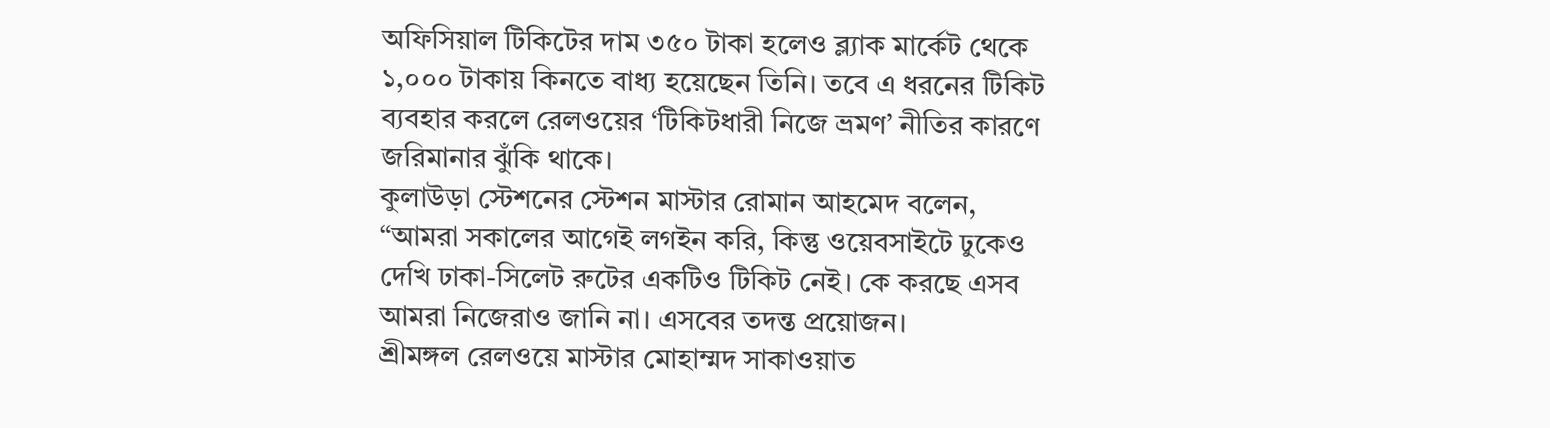অফিসিয়াল টিকিটের দাম ৩৫০ টাকা হলেও ব্ল্যাক মার্কেট থেকে ১,০০০ টাকায় কিনতে বাধ্য হয়েছেন তিনি। তবে এ ধরনের টিকিট ব্যবহার করলে রেলওয়ের ‘টিকিটধারী নিজে ভ্রমণ’ নীতির কারণে জরিমানার ঝুঁকি থাকে।
কুলাউড়া স্টেশনের স্টেশন মাস্টার রোমান আহমেদ বলেন, “আমরা সকালের আগেই লগইন করি, কিন্তু ওয়েবসাইটে ঢুকেও দেখি ঢাকা-সিলেট রুটের একটিও টিকিট নেই। কে করছে এসব আমরা নিজেরাও জানি না। এসবের তদন্ত প্রয়োজন।
শ্রীমঙ্গল রেলওয়ে মাস্টার মোহাম্মদ সাকাওয়াত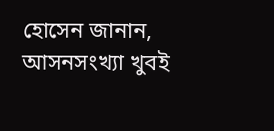হোসেন জানান, আসনসংখ্যা খুবই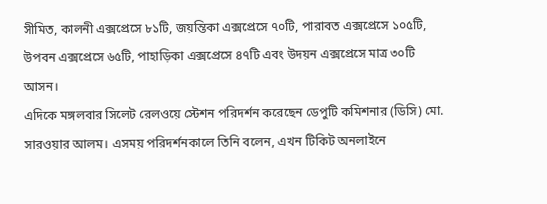সীমিত, কালনী এক্সপ্রেসে ৮১টি, জয়ন্তিকা এক্সপ্রেসে ৭০টি, পারাবত এক্সপ্রেসে ১০৫টি, উপবন এক্সপ্রেসে ৬৫টি, পাহাড়িকা এক্সপ্রেসে ৪৭টি এবং উদয়ন এক্সপ্রেসে মাত্র ৩০টি আসন।
এদিকে মঙ্গলবার সিলেট রেলওয়ে স্টেশন পরিদর্শন করেছেন ডেপুটি কমিশনার (ডিসি) মো. সারওয়ার আলম। এসময় পরিদর্শনকালে তিনি বলেন, এখন টিকিট অনলাইনে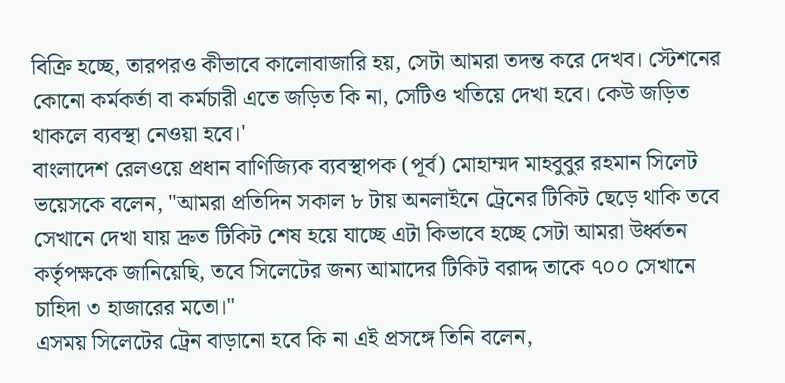বিক্রি হচ্ছে, তারপরও কীভাবে কালোবাজারি হয়, সেটা আমরা তদন্ত করে দেখব। স্টেশনের কোনো কর্মকর্তা বা কর্মচারী এতে জড়িত কি না, সেটিও খতিয়ে দেখা হবে। কেউ জড়িত থাকলে ব্যবস্থা নেওয়া হবে।'
বাংলাদেশ রেলওয়ে প্রধান বাণিজ্যিক ব্যবস্থাপক (পূর্ব) মোহাম্মদ মাহবুবুর রহমান সিলেট ভয়েসকে বলেন, "আমরা প্রতিদিন সকাল ৮ টায় অনলাইনে ট্রেনের টিকিট ছেড়ে থাকি তবে সেখানে দেখা যায় দ্রুত টিকিট শেষ হয়ে যাচ্ছে এটা কিভাবে হচ্ছে সেটা আমরা উর্ধ্বতন কর্তৃপক্ষকে জানিয়েছি, তবে সিলেটের জন্য আমাদের টিকিট বরাদ্দ তাকে ৭০০ সেখানে চাহিদা ৩ হাজারের মতো।"
এসময় সিলেটের ট্রেন বাড়ানো হবে কি না এই প্রসঙ্গে তিনি বলেন,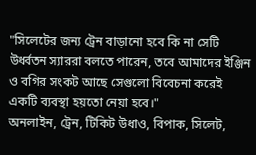"সিলেটের জন্য ট্রেন বাড়ানো হবে কি না সেটি উর্ধ্বতন স্যাররা বলতে পারেন, তবে আমাদের ইঞ্জিন ও বগির সংকট আছে সেগুলো বিবেচনা করেই একটি ব্যবস্থা হয়তো নেয়া হবে।"
অনলাইন, ট্রেন, টিকিট উধাও, বিপাক, সিলেট,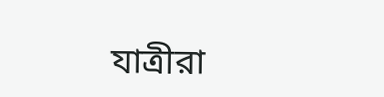যাত্রীরা